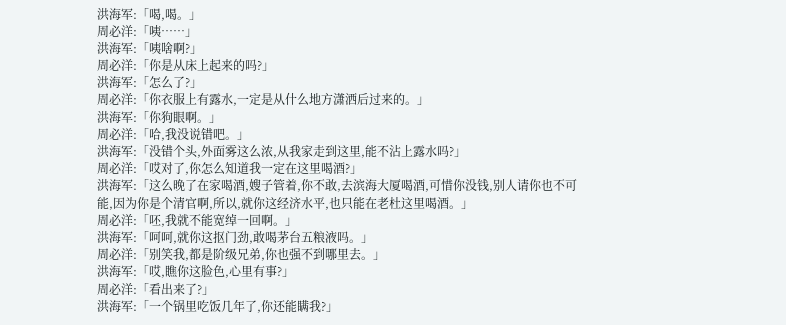洪海军:「喝,喝。」
周必洋:「咦……」
洪海军:「咦啥啊?」
周必洋:「你是从床上起来的吗?」
洪海军:「怎么了?」
周必洋:「你衣服上有露水,一定是从什么地方潇洒后过来的。」
洪海军:「你狗眼啊。」
周必洋:「哈,我没说错吧。」
洪海军:「没错个头,外面雾这么浓,从我家走到这里,能不沾上露水吗?」
周必洋:「哎对了,你怎么知道我一定在这里喝酒?」
洪海军:「这么晚了在家喝酒,嫂子管着,你不敢,去滨海大厦喝酒,可惜你没钱,别人请你也不可能,因为你是个清官啊,所以,就你这经济水平,也只能在老杜这里喝酒。」
周必洋:「呸,我就不能宽绰一回啊。」
洪海军:「呵呵,就你这抠门劲,敢喝茅台五粮液吗。」
周必洋:「别笑我,都是阶级兄弟,你也强不到哪里去。」
洪海军:「哎,瞧你这脸色,心里有事?」
周必洋:「看出来了?」
洪海军:「一个锅里吃饭几年了,你还能瞒我?」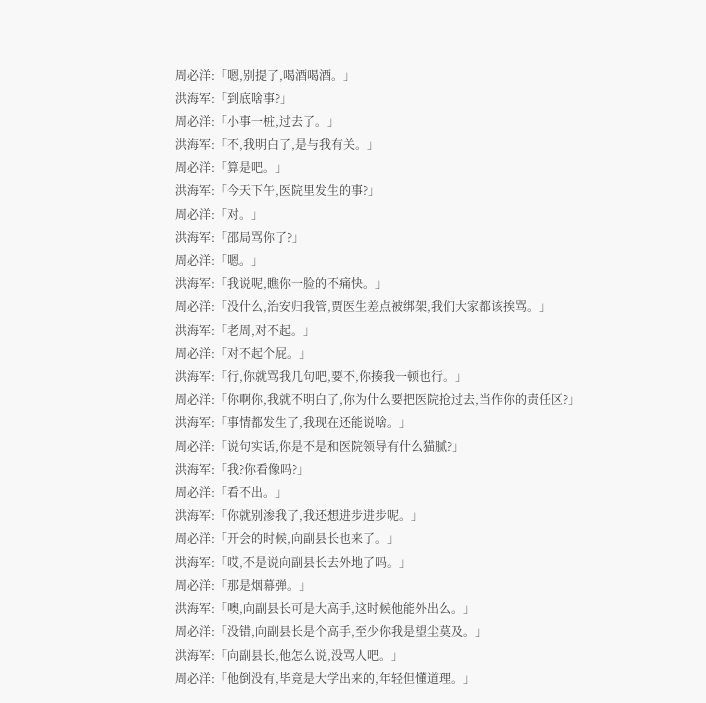周必洋:「嗯,别提了,喝酒喝酒。」
洪海军:「到底啥事?」
周必洋:「小事一桩,过去了。」
洪海军:「不,我明白了,是与我有关。」
周必洋:「算是吧。」
洪海军:「今天下午,医院里发生的事?」
周必洋:「对。」
洪海军:「邵局骂你了?」
周必洋:「嗯。」
洪海军:「我说呢,瞧你一脸的不痛快。」
周必洋:「没什么,治安归我管,贾医生差点被绑架,我们大家都该挨骂。」
洪海军:「老周,对不起。」
周必洋:「对不起个屁。」
洪海军:「行,你就骂我几句吧,要不,你揍我一顿也行。」
周必洋:「你啊你,我就不明白了,你为什么要把医院抢过去,当作你的责任区?」
洪海军:「事情都发生了,我现在还能说啥。」
周必洋:「说句实话,你是不是和医院领导有什么猫腻?」
洪海军:「我?你看像吗?」
周必洋:「看不出。」
洪海军:「你就别渗我了,我还想进步进步呢。」
周必洋:「开会的时候,向副县长也来了。」
洪海军:「哎,不是说向副县长去外地了吗。」
周必洋:「那是烟幕弹。」
洪海军:「噢,向副县长可是大高手,这时候他能外出么。」
周必洋:「没错,向副县长是个高手,至少你我是望尘莫及。」
洪海军:「向副县长,他怎么说,没骂人吧。」
周必洋:「他倒没有,毕竟是大学出来的,年轻但懂道理。」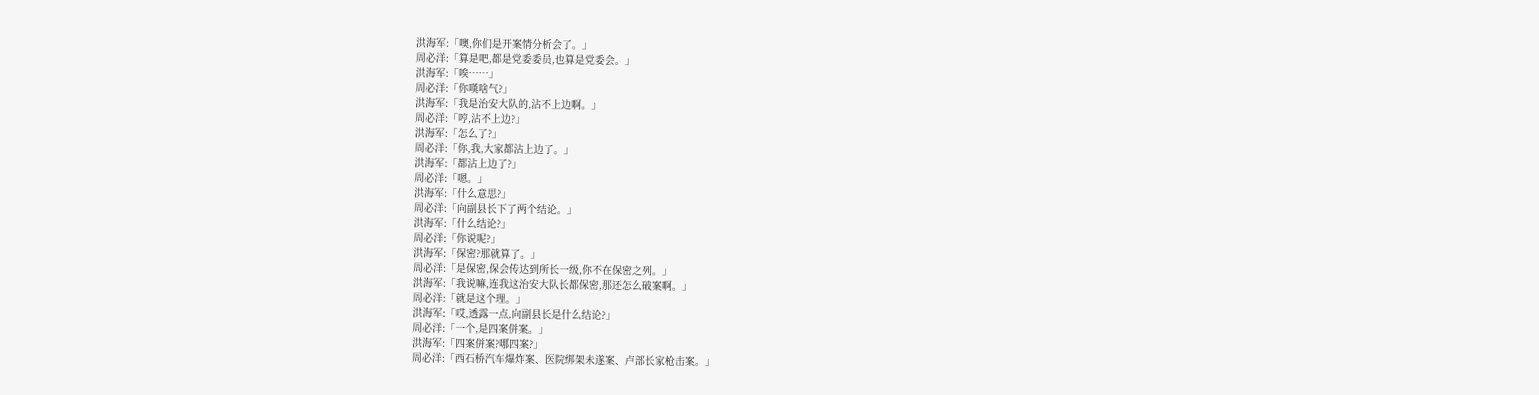洪海军:「噢,你们是开案情分析会了。」
周必洋:「算是吧,都是党委委员,也算是党委会。」
洪海军:「唉……」
周必洋:「你嘆啥气?」
洪海军:「我是治安大队的,沾不上边啊。」
周必洋:「哼,沾不上边?」
洪海军:「怎么了?」
周必洋:「你,我,大家都沾上边了。」
洪海军:「都沾上边了?」
周必洋:「嗯。」
洪海军:「什么意思?」
周必洋:「向副县长下了两个结论。」
洪海军:「什么结论?」
周必洋:「你说呢?」
洪海军:「保密?那就算了。」
周必洋:「是保密,保会传达到所长一级,你不在保密之列。」
洪海军:「我说嘛,连我这治安大队长都保密,那还怎么破案啊。」
周必洋:「就是这个理。」
洪海军:「哎,透露一点,向副县长是什么结论?」
周必洋:「一个,是四案併案。」
洪海军:「四案併案?哪四案?」
周必洋:「西石桥汽车爆炸案、医院绑架未遂案、卢部长家枪击案。」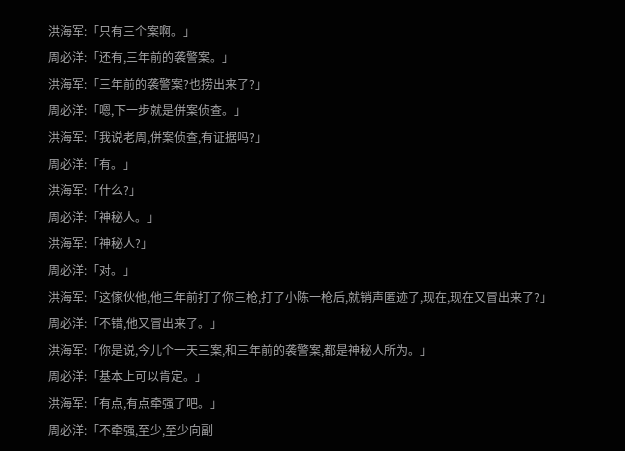洪海军:「只有三个案啊。」
周必洋:「还有,三年前的袭警案。」
洪海军:「三年前的袭警案?也捞出来了?」
周必洋:「嗯,下一步就是併案侦查。」
洪海军:「我说老周,併案侦查,有证据吗?」
周必洋:「有。」
洪海军:「什么?」
周必洋:「神秘人。」
洪海军:「神秘人?」
周必洋:「对。」
洪海军:「这傢伙他,他三年前打了你三枪,打了小陈一枪后,就销声匿迹了,现在,现在又冒出来了?」
周必洋:「不错,他又冒出来了。」
洪海军:「你是说,今儿个一天三案,和三年前的袭警案,都是神秘人所为。」
周必洋:「基本上可以肯定。」
洪海军:「有点,有点牵强了吧。」
周必洋:「不牵强,至少,至少向副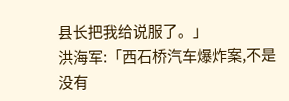县长把我给说服了。」
洪海军:「西石桥汽车爆炸案,不是没有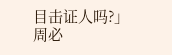目击证人吗?」
周必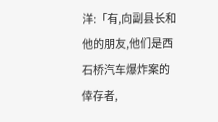洋:「有,向副县长和他的朋友,他们是西石桥汽车爆炸案的倖存者,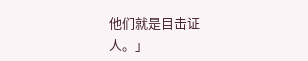他们就是目击证人。」